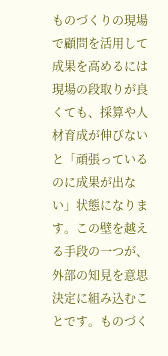ものづくりの現場で顧問を活用して成果を高めるには
現場の段取りが良くても、採算や人材育成が伸びないと「頑張っているのに成果が出ない」状態になります。この壁を越える手段の一つが、外部の知見を意思決定に組み込むことです。ものづく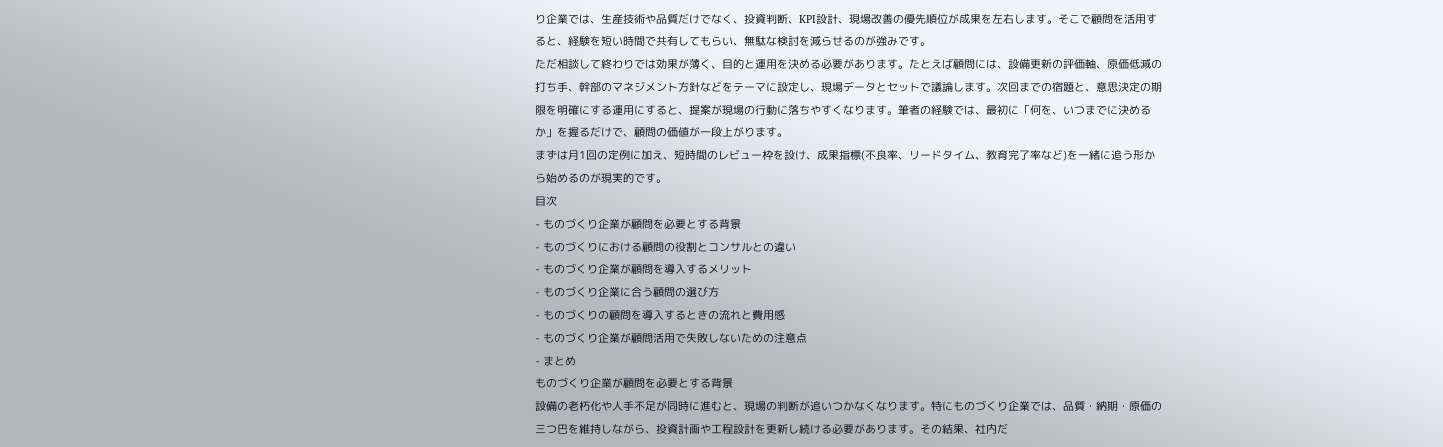り企業では、生産技術や品質だけでなく、投資判断、KPI設計、現場改善の優先順位が成果を左右します。そこで顧問を活用すると、経験を短い時間で共有してもらい、無駄な検討を減らせるのが強みです。
ただ相談して終わりでは効果が薄く、目的と運用を決める必要があります。たとえば顧問には、設備更新の評価軸、原価低減の打ち手、幹部のマネジメント方針などをテーマに設定し、現場データとセットで議論します。次回までの宿題と、意思決定の期限を明確にする運用にすると、提案が現場の行動に落ちやすくなります。筆者の経験では、最初に「何を、いつまでに決めるか」を握るだけで、顧問の価値が一段上がります。
まずは月1回の定例に加え、短時間のレビュー枠を設け、成果指標(不良率、リードタイム、教育完了率など)を一緒に追う形から始めるのが現実的です。
目次
- ものづくり企業が顧問を必要とする背景
- ものづくりにおける顧問の役割とコンサルとの違い
- ものづくり企業が顧問を導入するメリット
- ものづくり企業に合う顧問の選び方
- ものづくりの顧問を導入するときの流れと費用感
- ものづくり企業が顧問活用で失敗しないための注意点
- まとめ
ものづくり企業が顧問を必要とする背景
設備の老朽化や人手不足が同時に進むと、現場の判断が追いつかなくなります。特にものづくり企業では、品質・納期・原価の三つ巴を維持しながら、投資計画や工程設計を更新し続ける必要があります。その結果、社内だ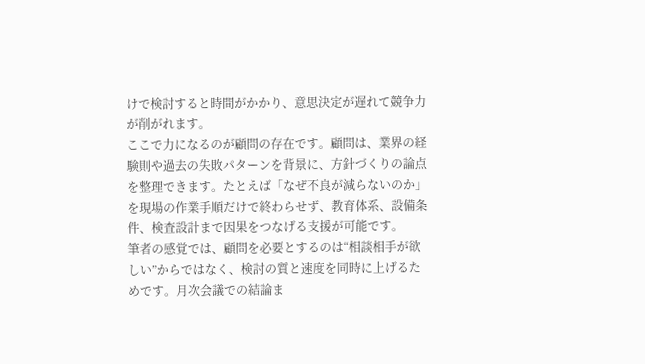けで検討すると時間がかかり、意思決定が遅れて競争力が削がれます。
ここで力になるのが顧問の存在です。顧問は、業界の経験則や過去の失敗パターンを背景に、方針づくりの論点を整理できます。たとえば「なぜ不良が減らないのか」を現場の作業手順だけで終わらせず、教育体系、設備条件、検査設計まで因果をつなげる支援が可能です。
筆者の感覚では、顧問を必要とするのは“相談相手が欲しい”からではなく、検討の質と速度を同時に上げるためです。月次会議での結論ま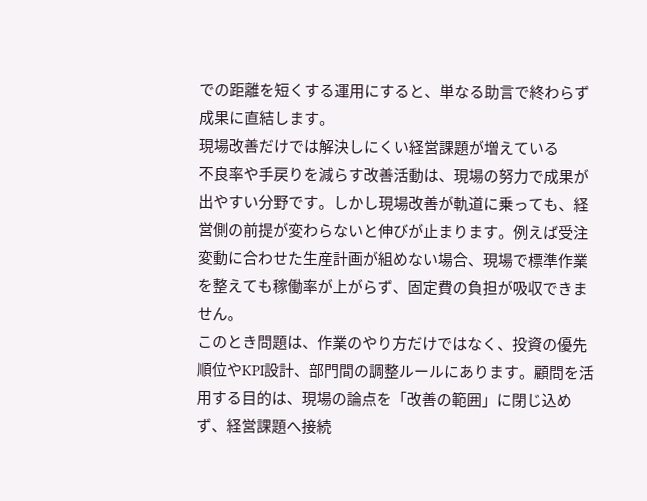での距離を短くする運用にすると、単なる助言で終わらず成果に直結します。
現場改善だけでは解決しにくい経営課題が増えている
不良率や手戻りを減らす改善活動は、現場の努力で成果が出やすい分野です。しかし現場改善が軌道に乗っても、経営側の前提が変わらないと伸びが止まります。例えば受注変動に合わせた生産計画が組めない場合、現場で標準作業を整えても稼働率が上がらず、固定費の負担が吸収できません。
このとき問題は、作業のやり方だけではなく、投資の優先順位やKPI設計、部門間の調整ルールにあります。顧問を活用する目的は、現場の論点を「改善の範囲」に閉じ込めず、経営課題へ接続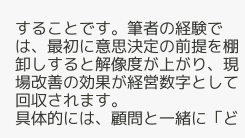することです。筆者の経験では、最初に意思決定の前提を棚卸しすると解像度が上がり、現場改善の効果が経営数字として回収されます。
具体的には、顧問と一緒に「ど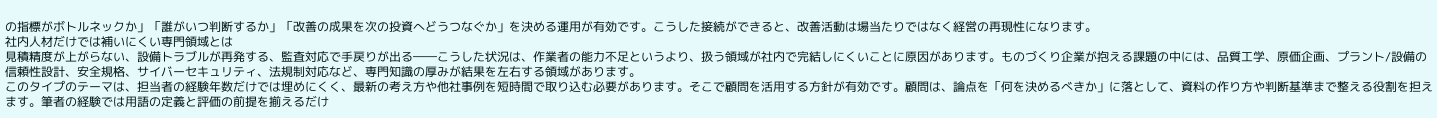の指標がボトルネックか」「誰がいつ判断するか」「改善の成果を次の投資へどうつなぐか」を決める運用が有効です。こうした接続ができると、改善活動は場当たりではなく経営の再現性になります。
社内人材だけでは補いにくい専門領域とは
見積精度が上がらない、設備トラブルが再発する、監査対応で手戻りが出る――こうした状況は、作業者の能力不足というより、扱う領域が社内で完結しにくいことに原因があります。ものづくり企業が抱える課題の中には、品質工学、原価企画、プラント/設備の信頼性設計、安全規格、サイバーセキュリティ、法規制対応など、専門知識の厚みが結果を左右する領域があります。
このタイプのテーマは、担当者の経験年数だけでは埋めにくく、最新の考え方や他社事例を短時間で取り込む必要があります。そこで顧問を活用する方針が有効です。顧問は、論点を「何を決めるべきか」に落として、資料の作り方や判断基準まで整える役割を担えます。筆者の経験では用語の定義と評価の前提を揃えるだけ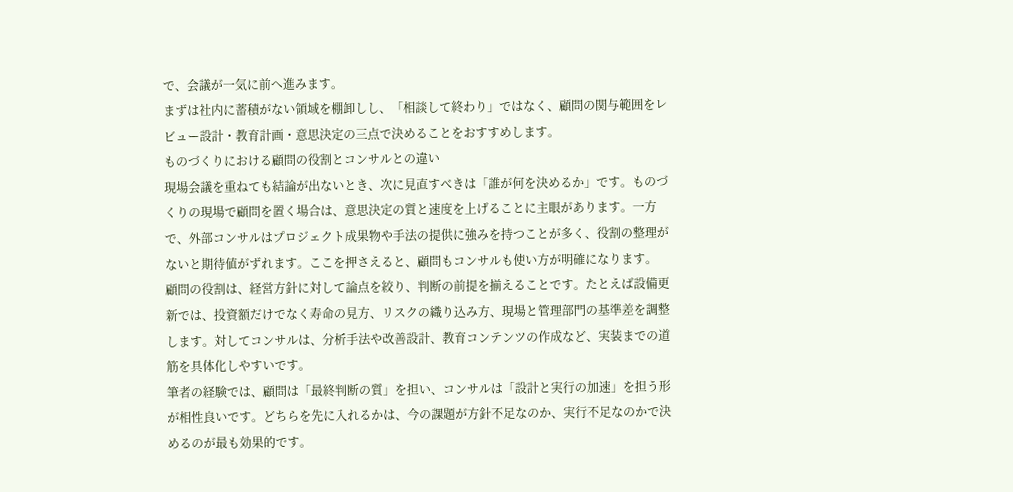で、会議が一気に前へ進みます。
まずは社内に蓄積がない領域を棚卸しし、「相談して終わり」ではなく、顧問の関与範囲をレビュー設計・教育計画・意思決定の三点で決めることをおすすめします。
ものづくりにおける顧問の役割とコンサルとの違い
現場会議を重ねても結論が出ないとき、次に見直すべきは「誰が何を決めるか」です。ものづくりの現場で顧問を置く場合は、意思決定の質と速度を上げることに主眼があります。一方で、外部コンサルはプロジェクト成果物や手法の提供に強みを持つことが多く、役割の整理がないと期待値がずれます。ここを押さえると、顧問もコンサルも使い方が明確になります。
顧問の役割は、経営方針に対して論点を絞り、判断の前提を揃えることです。たとえば設備更新では、投資額だけでなく寿命の見方、リスクの織り込み方、現場と管理部門の基準差を調整します。対してコンサルは、分析手法や改善設計、教育コンテンツの作成など、実装までの道筋を具体化しやすいです。
筆者の経験では、顧問は「最終判断の質」を担い、コンサルは「設計と実行の加速」を担う形が相性良いです。どちらを先に入れるかは、今の課題が方針不足なのか、実行不足なのかで決めるのが最も効果的です。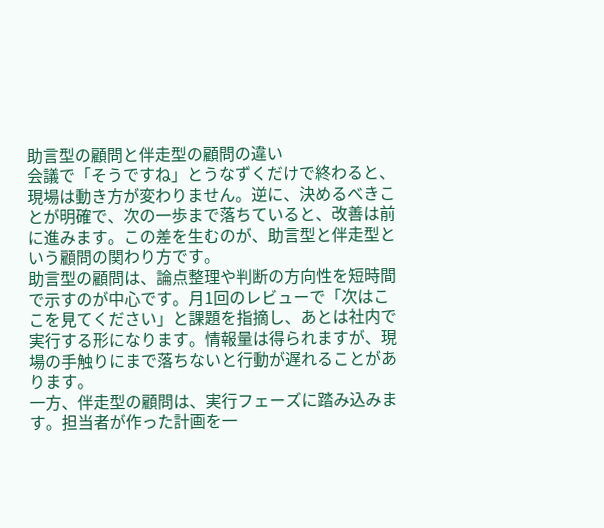助言型の顧問と伴走型の顧問の違い
会議で「そうですね」とうなずくだけで終わると、現場は動き方が変わりません。逆に、決めるべきことが明確で、次の一歩まで落ちていると、改善は前に進みます。この差を生むのが、助言型と伴走型という顧問の関わり方です。
助言型の顧問は、論点整理や判断の方向性を短時間で示すのが中心です。月1回のレビューで「次はここを見てください」と課題を指摘し、あとは社内で実行する形になります。情報量は得られますが、現場の手触りにまで落ちないと行動が遅れることがあります。
一方、伴走型の顧問は、実行フェーズに踏み込みます。担当者が作った計画を一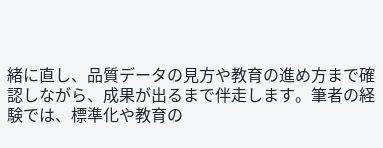緒に直し、品質データの見方や教育の進め方まで確認しながら、成果が出るまで伴走します。筆者の経験では、標準化や教育の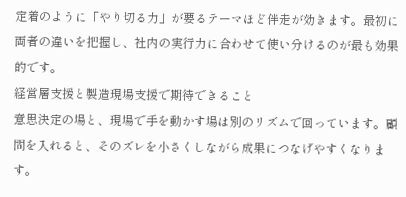定着のように「やり切る力」が要るテーマほど伴走が効きます。最初に両者の違いを把握し、社内の実行力に合わせて使い分けるのが最も効果的です。
経営層支援と製造現場支援で期待できること
意思決定の場と、現場で手を動かす場は別のリズムで回っています。顧問を入れると、そのズレを小さくしながら成果につなげやすくなります。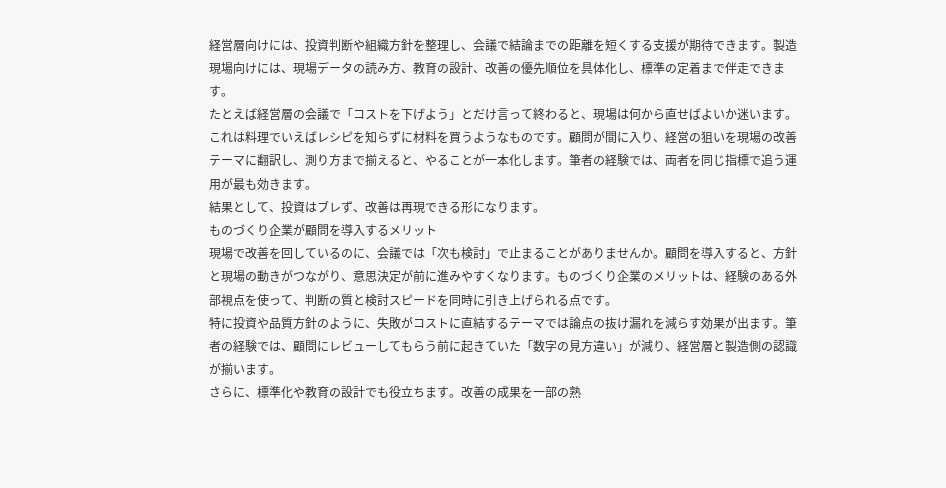経営層向けには、投資判断や組織方針を整理し、会議で結論までの距離を短くする支援が期待できます。製造現場向けには、現場データの読み方、教育の設計、改善の優先順位を具体化し、標準の定着まで伴走できます。
たとえば経営層の会議で「コストを下げよう」とだけ言って終わると、現場は何から直せばよいか迷います。これは料理でいえばレシピを知らずに材料を買うようなものです。顧問が間に入り、経営の狙いを現場の改善テーマに翻訳し、測り方まで揃えると、やることが一本化します。筆者の経験では、両者を同じ指標で追う運用が最も効きます。
結果として、投資はブレず、改善は再現できる形になります。
ものづくり企業が顧問を導入するメリット
現場で改善を回しているのに、会議では「次も検討」で止まることがありませんか。顧問を導入すると、方針と現場の動きがつながり、意思決定が前に進みやすくなります。ものづくり企業のメリットは、経験のある外部視点を使って、判断の質と検討スピードを同時に引き上げられる点です。
特に投資や品質方針のように、失敗がコストに直結するテーマでは論点の抜け漏れを減らす効果が出ます。筆者の経験では、顧問にレビューしてもらう前に起きていた「数字の見方違い」が減り、経営層と製造側の認識が揃います。
さらに、標準化や教育の設計でも役立ちます。改善の成果を一部の熟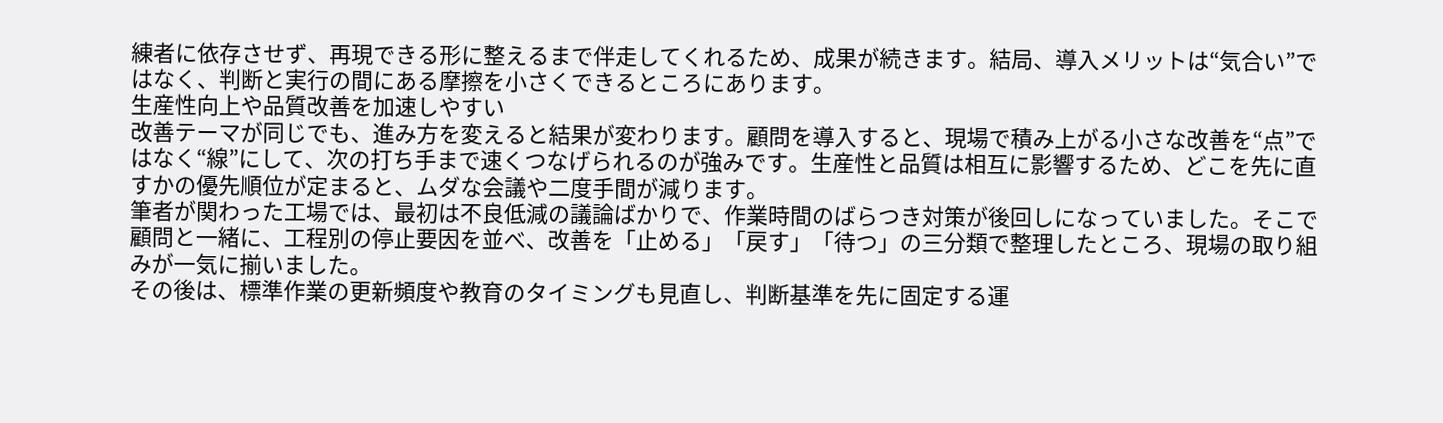練者に依存させず、再現できる形に整えるまで伴走してくれるため、成果が続きます。結局、導入メリットは“気合い”ではなく、判断と実行の間にある摩擦を小さくできるところにあります。
生産性向上や品質改善を加速しやすい
改善テーマが同じでも、進み方を変えると結果が変わります。顧問を導入すると、現場で積み上がる小さな改善を“点”ではなく“線”にして、次の打ち手まで速くつなげられるのが強みです。生産性と品質は相互に影響するため、どこを先に直すかの優先順位が定まると、ムダな会議や二度手間が減ります。
筆者が関わった工場では、最初は不良低減の議論ばかりで、作業時間のばらつき対策が後回しになっていました。そこで顧問と一緒に、工程別の停止要因を並べ、改善を「止める」「戻す」「待つ」の三分類で整理したところ、現場の取り組みが一気に揃いました。
その後は、標準作業の更新頻度や教育のタイミングも見直し、判断基準を先に固定する運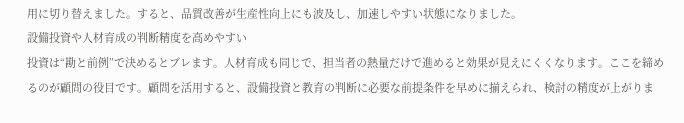用に切り替えました。すると、品質改善が生産性向上にも波及し、加速しやすい状態になりました。
設備投資や人材育成の判断精度を高めやすい
投資は“勘と前例”で決めるとブレます。人材育成も同じで、担当者の熱量だけで進めると効果が見えにくくなります。ここを締めるのが顧問の役目です。顧問を活用すると、設備投資と教育の判断に必要な前提条件を早めに揃えられ、検討の精度が上がりま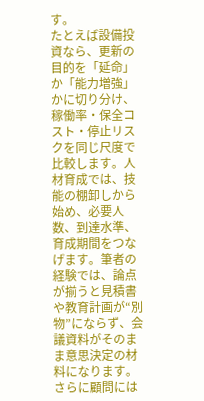す。
たとえば設備投資なら、更新の目的を「延命」か「能力増強」かに切り分け、稼働率・保全コスト・停止リスクを同じ尺度で比較します。人材育成では、技能の棚卸しから始め、必要人数、到達水準、育成期間をつなげます。筆者の経験では、論点が揃うと見積書や教育計画が“別物”にならず、会議資料がそのまま意思決定の材料になります。
さらに顧問には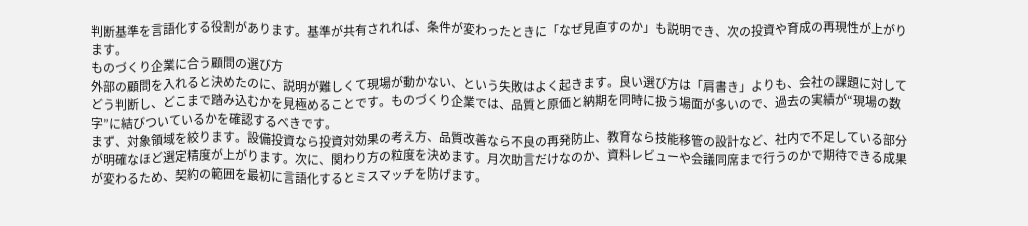判断基準を言語化する役割があります。基準が共有されれば、条件が変わったときに「なぜ見直すのか」も説明でき、次の投資や育成の再現性が上がります。
ものづくり企業に合う顧問の選び方
外部の顧問を入れると決めたのに、説明が難しくて現場が動かない、という失敗はよく起きます。良い選び方は「肩書き」よりも、会社の課題に対してどう判断し、どこまで踏み込むかを見極めることです。ものづくり企業では、品質と原価と納期を同時に扱う場面が多いので、過去の実績が“現場の数字”に結びついているかを確認するべきです。
まず、対象領域を絞ります。設備投資なら投資対効果の考え方、品質改善なら不良の再発防止、教育なら技能移管の設計など、社内で不足している部分が明確なほど選定精度が上がります。次に、関わり方の粒度を決めます。月次助言だけなのか、資料レビューや会議同席まで行うのかで期待できる成果が変わるため、契約の範囲を最初に言語化するとミスマッチを防げます。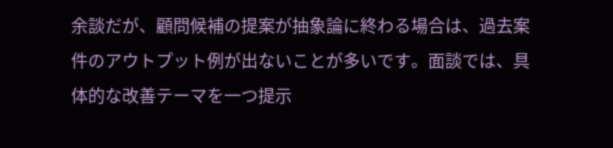余談だが、顧問候補の提案が抽象論に終わる場合は、過去案件のアウトプット例が出ないことが多いです。面談では、具体的な改善テーマを一つ提示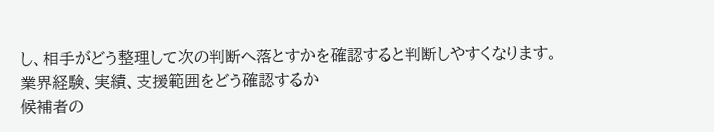し、相手がどう整理して次の判断へ落とすかを確認すると判断しやすくなります。
業界経験、実績、支援範囲をどう確認するか
候補者の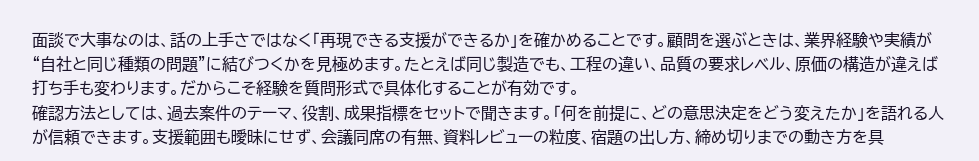面談で大事なのは、話の上手さではなく「再現できる支援ができるか」を確かめることです。顧問を選ぶときは、業界経験や実績が“自社と同じ種類の問題”に結びつくかを見極めます。たとえば同じ製造でも、工程の違い、品質の要求レベル、原価の構造が違えば打ち手も変わります。だからこそ経験を質問形式で具体化することが有効です。
確認方法としては、過去案件のテーマ、役割、成果指標をセットで聞きます。「何を前提に、どの意思決定をどう変えたか」を語れる人が信頼できます。支援範囲も曖昧にせず、会議同席の有無、資料レビューの粒度、宿題の出し方、締め切りまでの動き方を具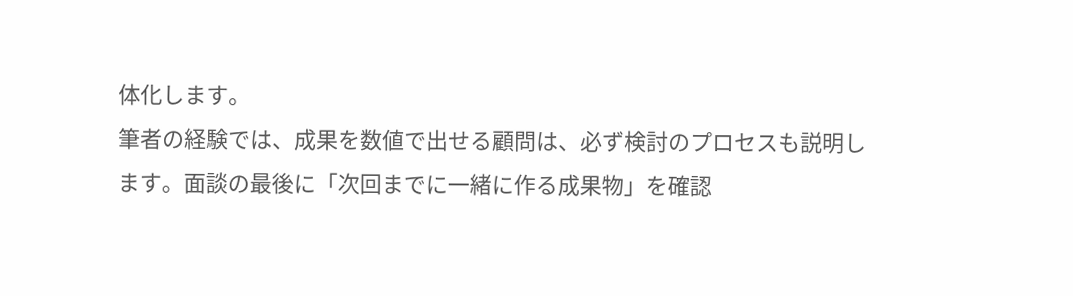体化します。
筆者の経験では、成果を数値で出せる顧問は、必ず検討のプロセスも説明します。面談の最後に「次回までに一緒に作る成果物」を確認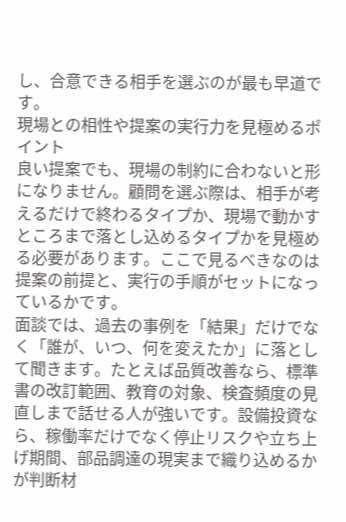し、合意できる相手を選ぶのが最も早道です。
現場との相性や提案の実行力を見極めるポイント
良い提案でも、現場の制約に合わないと形になりません。顧問を選ぶ際は、相手が考えるだけで終わるタイプか、現場で動かすところまで落とし込めるタイプかを見極める必要があります。ここで見るべきなのは提案の前提と、実行の手順がセットになっているかです。
面談では、過去の事例を「結果」だけでなく「誰が、いつ、何を変えたか」に落として聞きます。たとえば品質改善なら、標準書の改訂範囲、教育の対象、検査頻度の見直しまで話せる人が強いです。設備投資なら、稼働率だけでなく停止リスクや立ち上げ期間、部品調達の現実まで織り込めるかが判断材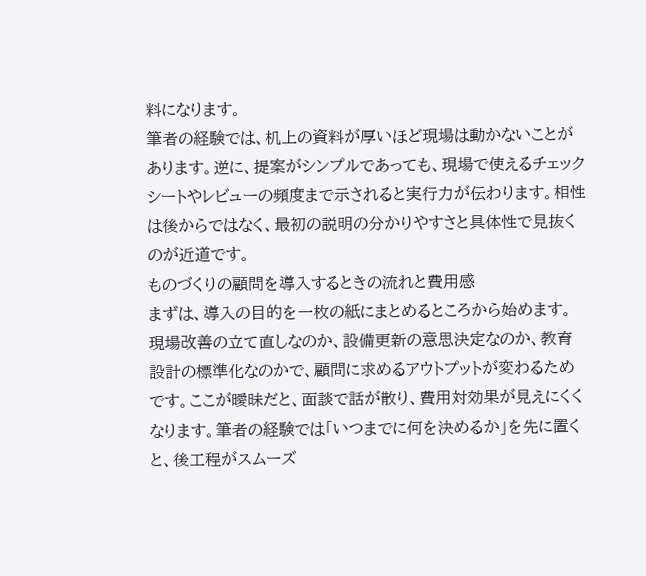料になります。
筆者の経験では、机上の資料が厚いほど現場は動かないことがあります。逆に、提案がシンプルであっても、現場で使えるチェックシートやレビューの頻度まで示されると実行力が伝わります。相性は後からではなく、最初の説明の分かりやすさと具体性で見抜くのが近道です。
ものづくりの顧問を導入するときの流れと費用感
まずは、導入の目的を一枚の紙にまとめるところから始めます。現場改善の立て直しなのか、設備更新の意思決定なのか、教育設計の標準化なのかで、顧問に求めるアウトプットが変わるためです。ここが曖昧だと、面談で話が散り、費用対効果が見えにくくなります。筆者の経験では「いつまでに何を決めるか」を先に置くと、後工程がスムーズ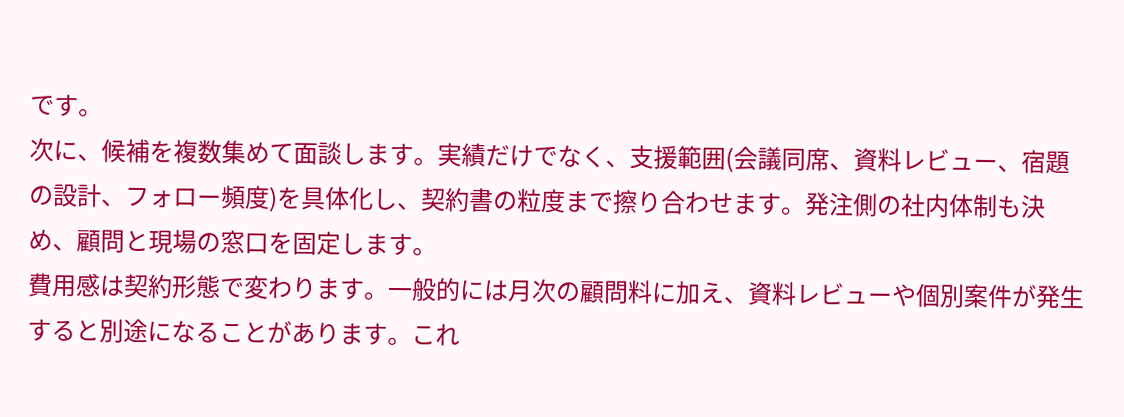です。
次に、候補を複数集めて面談します。実績だけでなく、支援範囲(会議同席、資料レビュー、宿題の設計、フォロー頻度)を具体化し、契約書の粒度まで擦り合わせます。発注側の社内体制も決め、顧問と現場の窓口を固定します。
費用感は契約形態で変わります。一般的には月次の顧問料に加え、資料レビューや個別案件が発生すると別途になることがあります。これ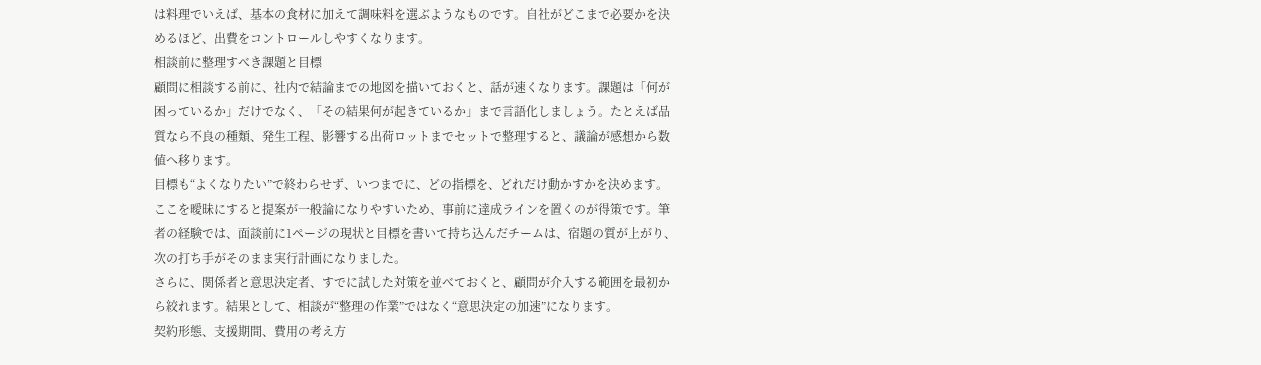は料理でいえば、基本の食材に加えて調味料を選ぶようなものです。自社がどこまで必要かを決めるほど、出費をコントロールしやすくなります。
相談前に整理すべき課題と目標
顧問に相談する前に、社内で結論までの地図を描いておくと、話が速くなります。課題は「何が困っているか」だけでなく、「その結果何が起きているか」まで言語化しましょう。たとえば品質なら不良の種類、発生工程、影響する出荷ロットまでセットで整理すると、議論が感想から数値へ移ります。
目標も“よくなりたい”で終わらせず、いつまでに、どの指標を、どれだけ動かすかを決めます。ここを曖昧にすると提案が一般論になりやすいため、事前に達成ラインを置くのが得策です。筆者の経験では、面談前に1ページの現状と目標を書いて持ち込んだチームは、宿題の質が上がり、次の打ち手がそのまま実行計画になりました。
さらに、関係者と意思決定者、すでに試した対策を並べておくと、顧問が介入する範囲を最初から絞れます。結果として、相談が“整理の作業”ではなく“意思決定の加速”になります。
契約形態、支援期間、費用の考え方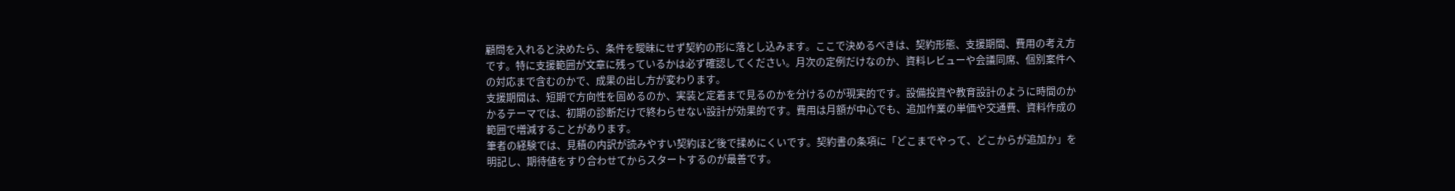顧問を入れると決めたら、条件を曖昧にせず契約の形に落とし込みます。ここで決めるべきは、契約形態、支援期間、費用の考え方です。特に支援範囲が文章に残っているかは必ず確認してください。月次の定例だけなのか、資料レビューや会議同席、個別案件への対応まで含むのかで、成果の出し方が変わります。
支援期間は、短期で方向性を固めるのか、実装と定着まで見るのかを分けるのが現実的です。設備投資や教育設計のように時間のかかるテーマでは、初期の診断だけで終わらせない設計が効果的です。費用は月額が中心でも、追加作業の単価や交通費、資料作成の範囲で増減することがあります。
筆者の経験では、見積の内訳が読みやすい契約ほど後で揉めにくいです。契約書の条項に「どこまでやって、どこからが追加か」を明記し、期待値をすり合わせてからスタートするのが最善です。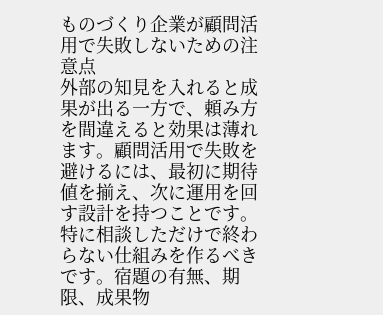ものづくり企業が顧問活用で失敗しないための注意点
外部の知見を入れると成果が出る一方で、頼み方を間違えると効果は薄れます。顧問活用で失敗を避けるには、最初に期待値を揃え、次に運用を回す設計を持つことです。特に相談しただけで終わらない仕組みを作るべきです。宿題の有無、期限、成果物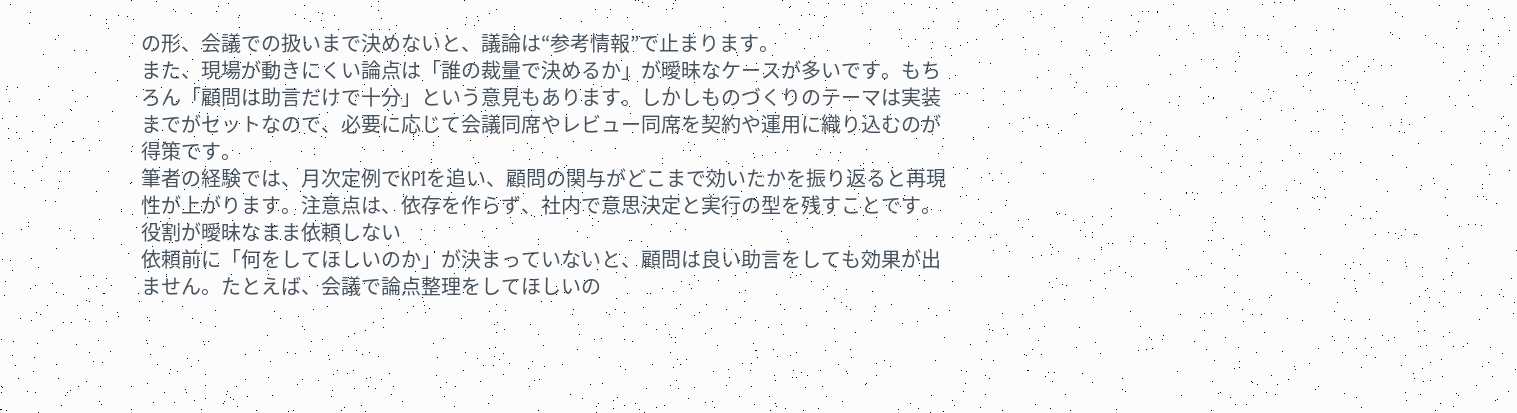の形、会議での扱いまで決めないと、議論は“参考情報”で止まります。
また、現場が動きにくい論点は「誰の裁量で決めるか」が曖昧なケースが多いです。もちろん「顧問は助言だけで十分」という意見もあります。しかしものづくりのテーマは実装までがセットなので、必要に応じて会議同席やレビュー同席を契約や運用に織り込むのが得策です。
筆者の経験では、月次定例でKPIを追い、顧問の関与がどこまで効いたかを振り返ると再現性が上がります。注意点は、依存を作らず、社内で意思決定と実行の型を残すことです。
役割が曖昧なまま依頼しない
依頼前に「何をしてほしいのか」が決まっていないと、顧問は良い助言をしても効果が出ません。たとえば、会議で論点整理をしてほしいの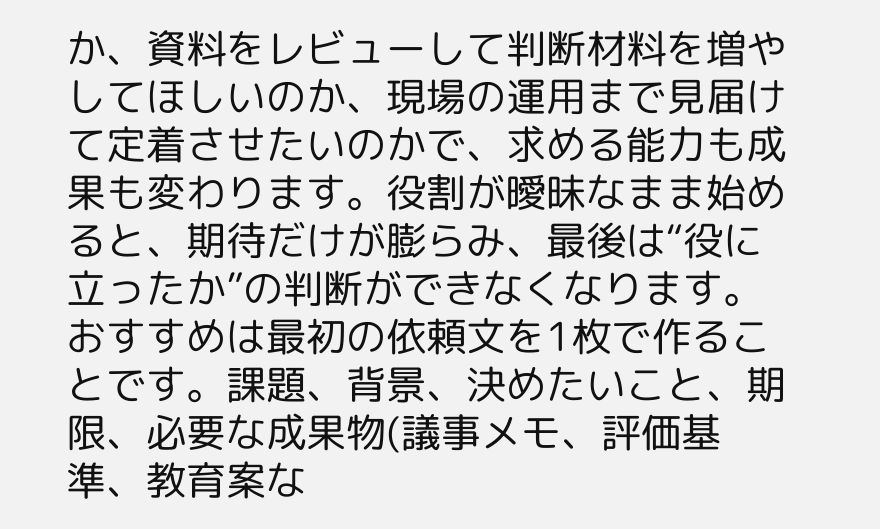か、資料をレビューして判断材料を増やしてほしいのか、現場の運用まで見届けて定着させたいのかで、求める能力も成果も変わります。役割が曖昧なまま始めると、期待だけが膨らみ、最後は“役に立ったか”の判断ができなくなります。
おすすめは最初の依頼文を1枚で作ることです。課題、背景、決めたいこと、期限、必要な成果物(議事メモ、評価基準、教育案な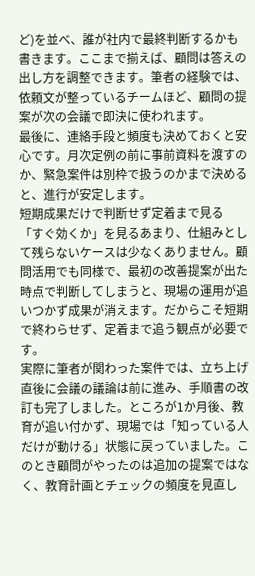ど)を並べ、誰が社内で最終判断するかも書きます。ここまで揃えば、顧問は答えの出し方を調整できます。筆者の経験では、依頼文が整っているチームほど、顧問の提案が次の会議で即決に使われます。
最後に、連絡手段と頻度も決めておくと安心です。月次定例の前に事前資料を渡すのか、緊急案件は別枠で扱うのかまで決めると、進行が安定します。
短期成果だけで判断せず定着まで見る
「すぐ効くか」を見るあまり、仕組みとして残らないケースは少なくありません。顧問活用でも同様で、最初の改善提案が出た時点で判断してしまうと、現場の運用が追いつかず成果が消えます。だからこそ短期で終わらせず、定着まで追う観点が必要です。
実際に筆者が関わった案件では、立ち上げ直後に会議の議論は前に進み、手順書の改訂も完了しました。ところが1か月後、教育が追い付かず、現場では「知っている人だけが動ける」状態に戻っていました。このとき顧問がやったのは追加の提案ではなく、教育計画とチェックの頻度を見直し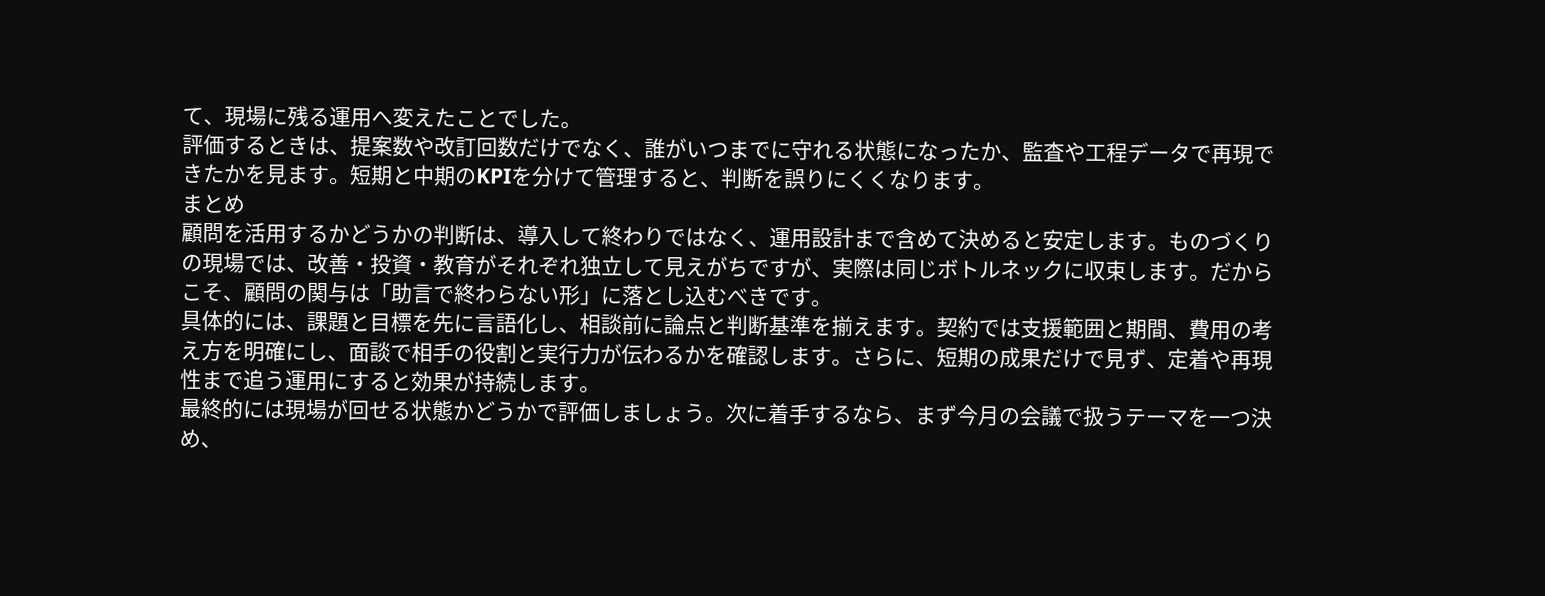て、現場に残る運用へ変えたことでした。
評価するときは、提案数や改訂回数だけでなく、誰がいつまでに守れる状態になったか、監査や工程データで再現できたかを見ます。短期と中期のKPIを分けて管理すると、判断を誤りにくくなります。
まとめ
顧問を活用するかどうかの判断は、導入して終わりではなく、運用設計まで含めて決めると安定します。ものづくりの現場では、改善・投資・教育がそれぞれ独立して見えがちですが、実際は同じボトルネックに収束します。だからこそ、顧問の関与は「助言で終わらない形」に落とし込むべきです。
具体的には、課題と目標を先に言語化し、相談前に論点と判断基準を揃えます。契約では支援範囲と期間、費用の考え方を明確にし、面談で相手の役割と実行力が伝わるかを確認します。さらに、短期の成果だけで見ず、定着や再現性まで追う運用にすると効果が持続します。
最終的には現場が回せる状態かどうかで評価しましょう。次に着手するなら、まず今月の会議で扱うテーマを一つ決め、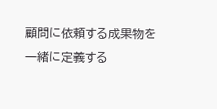顧問に依頼する成果物を一緒に定義する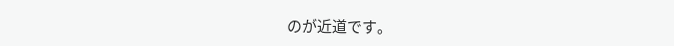のが近道です。